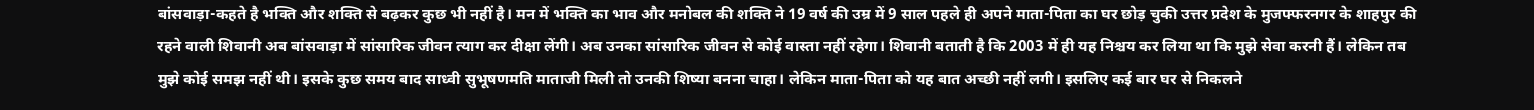बांसवाड़ा-कहते है भक्ति और शक्ति से बढ़कर कुछ भी नहीं है। मन में भक्ति का भाव और मनोबल की शक्ति ने 19 वर्ष की उम्र में 9 साल पहले ही अपने माता-पिता का घर छोड़ चुकी उत्तर प्रदेश के मुजफ्फरनगर के शाहपुर की रहने वाली शिवानी अब बांसवाड़ा में सांसारिक जीवन त्याग कर दीक्षा लेंगी। अब उनका सांसारिक जीवन से कोई वास्ता नहीं रहेगा। शिवानी बताती है कि 2003 में ही यह निश्चय कर लिया था कि मुझे सेवा करनी हैं। लेकिन तब मुझे कोई समझ नहीं थी। इसके कुछ समय बाद साध्वी सुभूषणमति माताजी मिली तो उनकी शिष्या बनना चाहा। लेकिन माता-पिता को यह बात अच्छी नहीं लगी। इसलिए कई बार घर से निकलने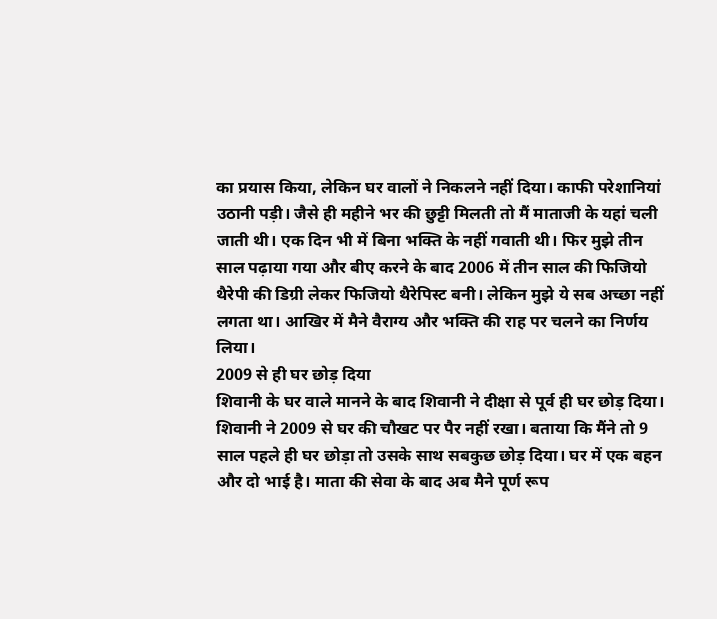का प्रयास किया, लेकिन घर वालों ने निकलने नहीं दिया। काफी परेशानियां उठानी पड़ी। जैसे ही महीने भर की छुट्टी मिलती तो मैं माताजी के यहां चली जाती थी। एक दिन भी में बिना भक्ति के नहीं गवाती थी। फिर मुझे तीन साल पढ़ाया गया और बीए करने के बाद 2006 में तीन साल की फिजियो थैरेपी की डिग्री लेकर फिजियो थैरेपिस्ट बनी। लेकिन मुझे ये सब अच्छा नहीं लगता था। आखिर में मैने वैराग्य और भक्ति की राह पर चलने का निर्णय लिया।
2009 से ही घर छोड़ दिया
शिवानी के घर वाले मानने के बाद शिवानी ने दीक्षा से पूर्व ही घर छोड़ दिया। शिवानी ने 2009 से घर की चौखट पर पैर नहीं रखा। बताया कि मैंने तो 9 साल पहले ही घर छोड़ा तो उसके साथ सबकुछ छोड़ दिया। घर में एक बहन और दो भाई है। माता की सेवा के बाद अब मैने पूर्ण रूप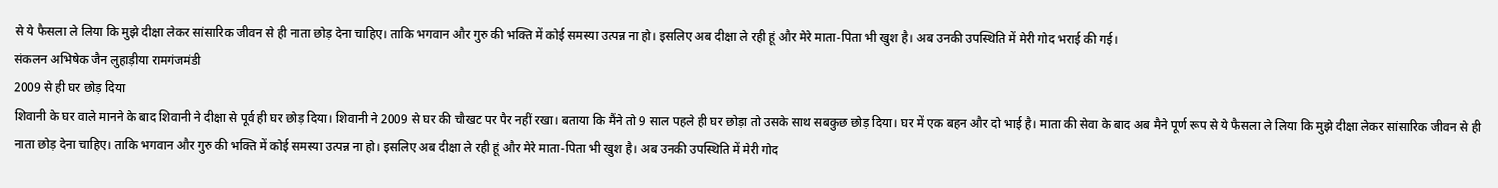से ये फैसला ले लिया कि मुझे दीक्षा लेकर सांसारिक जीवन से ही नाता छोड़ देना चाहिए। ताकि भगवान और गुरु की भक्ति में कोई समस्या उत्पन्न ना हो। इसलिए अब दीक्षा ले रही हूं और मेरे माता-पिता भी खुश है। अब उनकी उपस्थिति में मेरी गोद भराई की गई।
संकलन अभिषेक जैन लुहाड़ीया रामगंजमंडी
2009 से ही घर छोड़ दिया
शिवानी के घर वाले मानने के बाद शिवानी ने दीक्षा से पूर्व ही घर छोड़ दिया। शिवानी ने 2009 से घर की चौखट पर पैर नहीं रखा। बताया कि मैंने तो 9 साल पहले ही घर छोड़ा तो उसके साथ सबकुछ छोड़ दिया। घर में एक बहन और दो भाई है। माता की सेवा के बाद अब मैने पूर्ण रूप से ये फैसला ले लिया कि मुझे दीक्षा लेकर सांसारिक जीवन से ही नाता छोड़ देना चाहिए। ताकि भगवान और गुरु की भक्ति में कोई समस्या उत्पन्न ना हो। इसलिए अब दीक्षा ले रही हूं और मेरे माता-पिता भी खुश है। अब उनकी उपस्थिति में मेरी गोद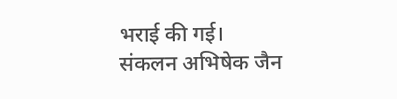भराई की गई।
संकलन अभिषेक जैन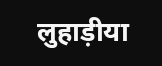लुहाड़ीया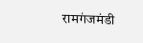रामगंजमंडी